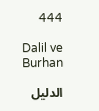444

Dalil ve Burhan

الدليل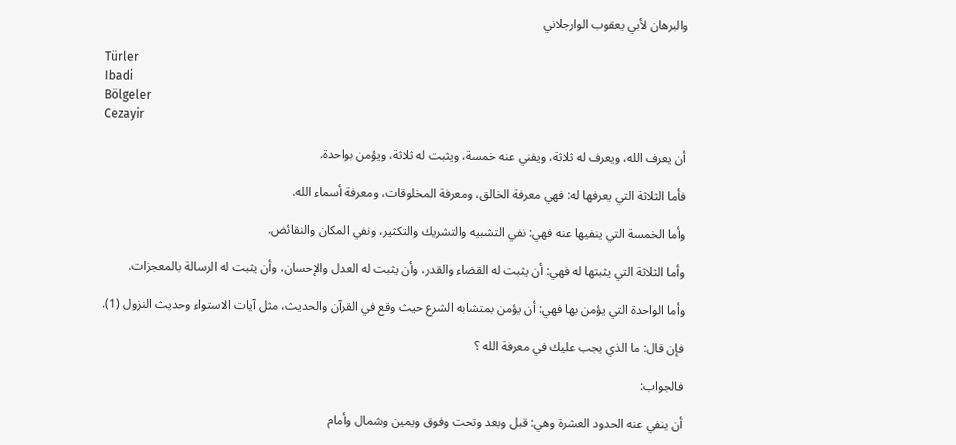والبرهان لأبي يعقوب الوارجلاني

Türler
Ibadi
Bölgeler
Cezayir

أن يعرف الله، ويعرف له ثلاثة، ويفني عنه خمسة، ويثبت له ثلاثة، ويؤمن بواحدة.

فأما الثلاثة التي يعرفها له: فهي معرفة الخالق، ومعرفة المخلوقات، ومعرفة أسماء الله.

وأما الخمسة التي ينفيها عنه فهي: نفي التشبيه والتشريك والتكثير، ونفي المكان والنقائض.

وأما الثلاثة التي يثبتها له فهي: أن يثبت له القضاء والقدر، وأن يثبت له العدل والإحسان، وأن يثبت له الرسالة بالمعجزات.

وأما الواحدة التي يؤمن بها فهي: أن يؤمن بمتشابه الشرع حيث وقع في القرآن والحديث، مثل آيات الاستواء وحديث النزول (1).

فإن قال: ما الذي يجب عليك في معرفة الله ؟

فالجواب:

أن ينفي عنه الحدود العشرة وهي: قبل وبعد وتحت وفوق ويمين وشمال وأمام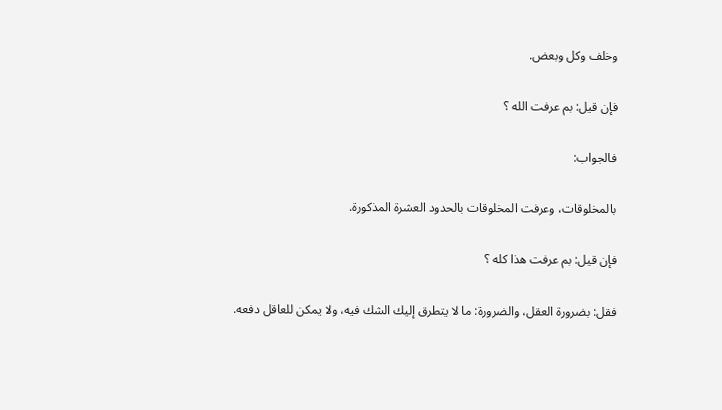وخلف وكل وبعض.

فإن قيل: بم عرفت الله ؟

فالجواب:

بالمخلوقات، وعرفت المخلوقات بالحدود العشرة المذكورة.

فإن قيل: بم عرفت هذا كله ؟

فقل: بضرورة العقل، والضرورة: ما لا يتطرق إليك الشك فيه، ولا يمكن للعاقل دفعه.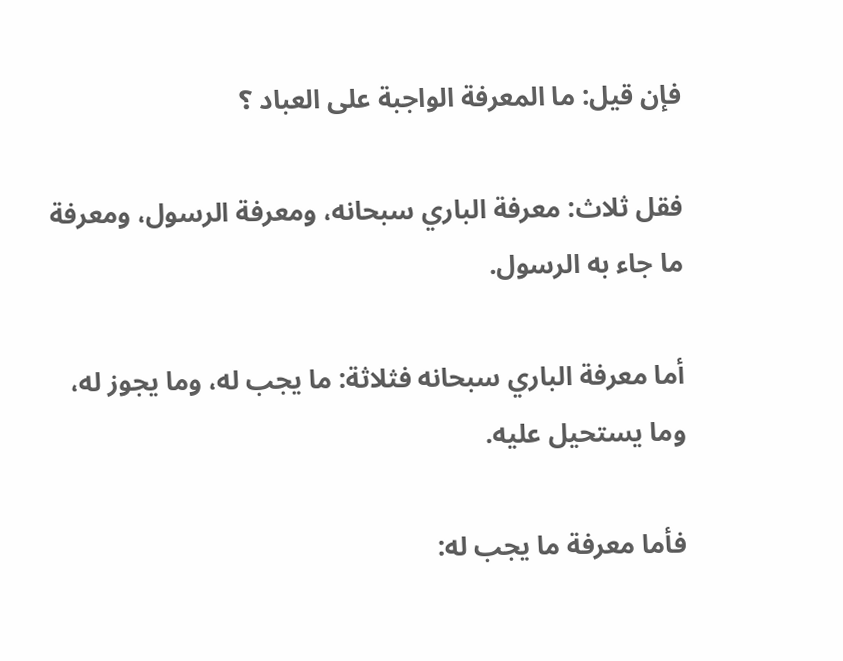فإن قيل: ما المعرفة الواجبة على العباد ؟

فقل ثلاث: معرفة الباري سبحانه، ومعرفة الرسول، ومعرفة ما جاء به الرسول.

أما معرفة الباري سبحانه فثلاثة: ما يجب له، وما يجوز له، وما يستحيل عليه.

فأما معرفة ما يجب له: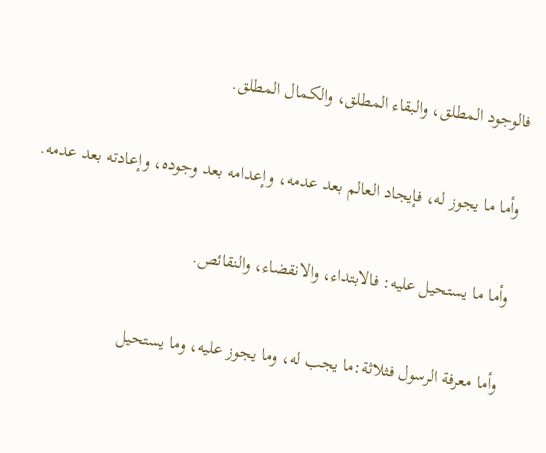فالوجود المطلق، والبقاء المطلق، والكمال المطلق.

وأما ما يجوز له، فإيجاد العالم بعد عدمه، وإعدامه بعد وجوده، وإعادته بعد عدمه.

وأما ما يستحيل عليه: فالابتداء، والانقضاء، والنقائص.

وأما معرفة الرسول فثلاثة:ما يجب له، وما يجوز عليه، وما يستحيل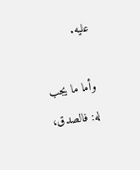عليه.

وأما ما يجب له: فالصدق،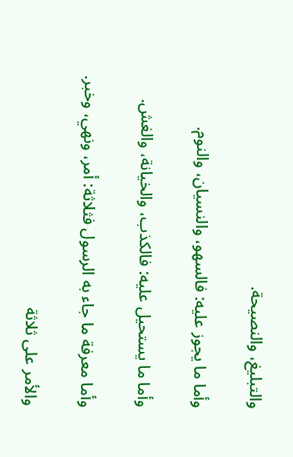والتبليغ، والنصيحة.

وأما ما يجوز عليه: فالسهو، والنسيان، والنوم.

وأما ما يستحيل عليه: فالكذب، والخيانة، والغش.

وأما معرفة ما جاء به الرسول فثلاثة: أمر، ونهي، وخبر.

والأمر على ثلاثة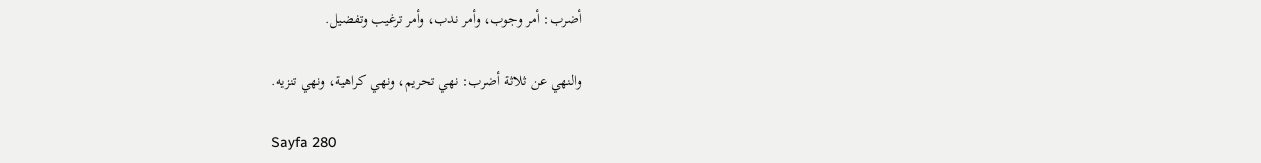أضرب: أمر وجوب، وأمر ندب، وأمر ترغيب وتفضيل.

والنهي عن ثلاثة أضرب: نهي تحريم، ونهي كراهية، ونهي تنزيه.

Sayfa 280